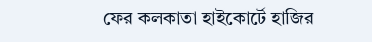ফের কলকাতা হাইকোর্টে হাজির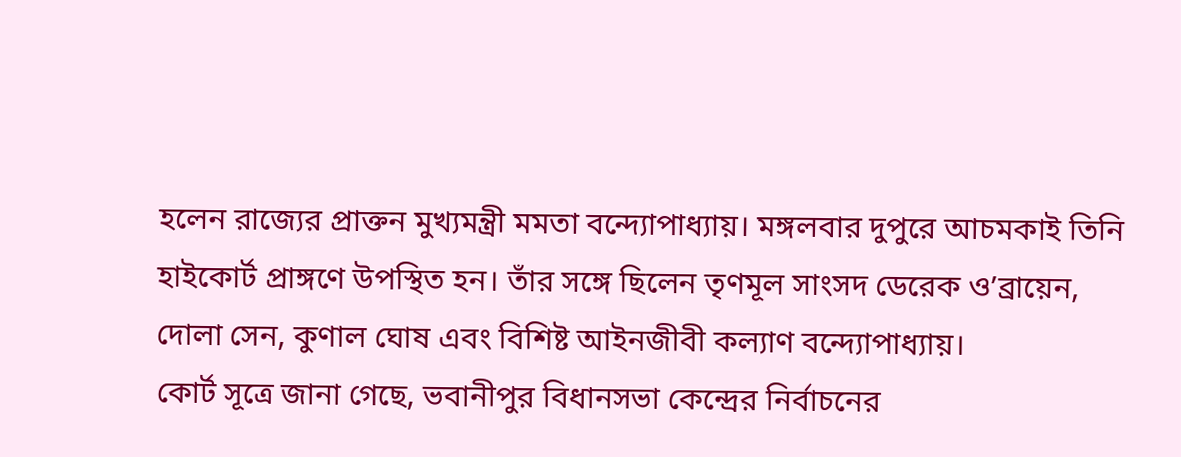হলেন রাজ্যের প্রাক্তন মুখ্যমন্ত্রী মমতা বন্দ্যোপাধ্যায়। মঙ্গলবার দুপুরে আচমকাই তিনি হাইকোর্ট প্রাঙ্গণে উপস্থিত হন। তাঁর সঙ্গে ছিলেন তৃণমূল সাংসদ ডেরেক ও’ব্রায়েন, দোলা সেন, কুণাল ঘোষ এবং বিশিষ্ট আইনজীবী কল্যাণ বন্দ্যোপাধ্যায়।
কোর্ট সূত্রে জানা গেছে, ভবানীপুর বিধানসভা কেন্দ্রের নির্বাচনের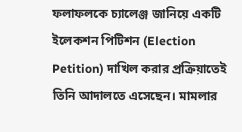ফলাফলকে চ্যালেঞ্জ জানিয়ে একটি ইলেকশন পিটিশন (Election Petition) দাখিল করার প্রক্রিয়াতেই তিনি আদালতে এসেছেন। মামলার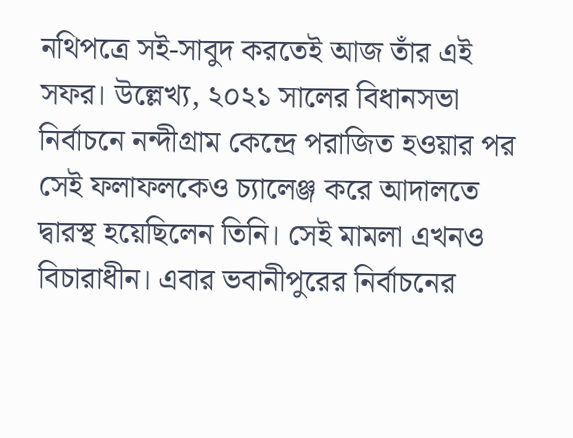নথিপত্রে সই-সাবুদ করতেই আজ তাঁর এই সফর। উল্লেখ্য, ২০২১ সালের বিধানসভা নির্বাচনে নন্দীগ্রাম কেন্দ্রে পরাজিত হওয়ার পর সেই ফলাফলকেও চ্যালেঞ্জ করে আদালতে দ্বারস্থ হয়েছিলেন তিনি। সেই মামলা এখনও বিচারাধীন। এবার ভবানীপুরের নির্বাচনের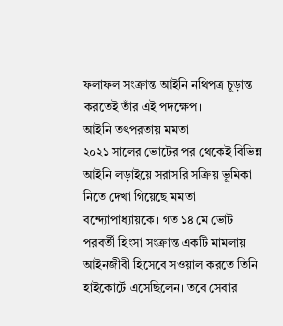ফলাফল সংক্রান্ত আইনি নথিপত্র চূড়ান্ত করতেই তাঁর এই পদক্ষেপ।
আইনি তৎপরতায় মমতা
২০২১ সালের ভোটের পর থেকেই বিভিন্ন আইনি লড়াইয়ে সরাসরি সক্রিয় ভূমিকা নিতে দেখা গিয়েছে মমতা বন্দ্যোপাধ্যায়কে। গত ১৪ মে ভোট পরবর্তী হিংসা সংক্রান্ত একটি মামলায় আইনজীবী হিসেবে সওয়াল করতে তিনি হাইকোর্টে এসেছিলেন। তবে সেবার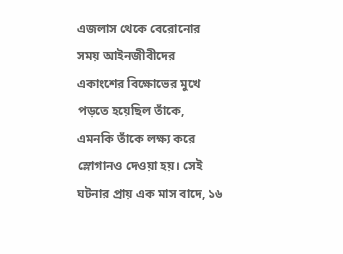এজলাস থেকে বেরোনোর সময় আইনজীবীদের একাংশের বিক্ষোভের মুখে পড়তে হয়েছিল তাঁকে, এমনকি তাঁকে লক্ষ্য করে স্লোগানও দেওয়া হয়। সেই ঘটনার প্রায় এক মাস বাদে, ১৬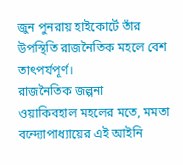জুন পুনরায় হাইকোর্টে তাঁর উপস্থিতি রাজনৈতিক মহলে বেশ তাৎপর্যপূর্ণ।
রাজনৈতিক জল্পনা
ওয়াকিবহাল মহলের মতে, মমতা বন্দ্যোপাধ্যায়ের এই আইনি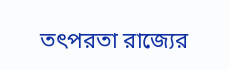তৎপরতা রাজ্যের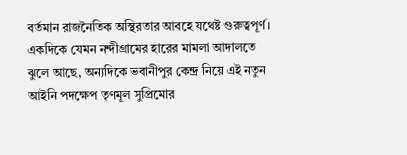বর্তমান রাজনৈতিক অস্থিরতার আবহে যথেষ্ট গুরুত্বপূর্ণ। একদিকে যেমন নন্দীগ্রামের হারের মামলা আদালতে ঝুলে আছে, অন্যদিকে ভবানীপুর কেন্দ্র নিয়ে এই নতুন আইনি পদক্ষেপ তৃণমূল সুপ্রিমোর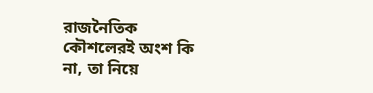রাজনৈতিক কৌশলেরই অংশ কি না, তা নিয়ে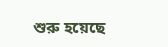শুরু হয়েছে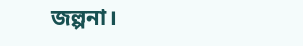জল্পনা।